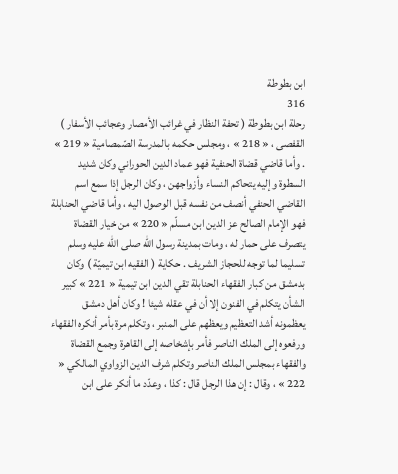ابن بطوطة
316
رحلة ابن بطوطة ( تحفة النظار في غرائب الأمصار وعجائب الأسفار )
القفصى ، « 218 » ، ومجلس حكمه بالمدرسة الصّمصامية « 219 » . وأما قاضي قضاة الحنفية فهو عماد الدين الحوراني وكان شديد السطوة وإليه يتحاكم النساء وأزواجهن ، وكان الرجل إذا سمع اسم القاضي الحنفي أنصف من نفسه قبل الوصول اليه ، وأما قاضي الحنابلة فهو الإمام الصالح عز الدين ابن مسلّم « 220 » من خيار القضاة يتصرف على حمار له ، ومات بمدينة رسول الله صلى الله عليه وسلم تسليما لما توجه للحجاز الشريف . حكاية ( الفقيه ابن تيميّة ) وكان بدمشق من كبار الفقهاء الحنابلة تقي الدين ابن تيمية « 221 » كبير الشأن يتكلم في الفنون إلا أن في عقله شيئا ! وكان أهل دمشق يعظمونه أشد التعظيم ويعظهم على المنبر ، وتكلم مرة بأمر أنكره الفقهاء ورفعوه إلى الملك الناصر فأمر بإشخاصه إلى القاهرة وجمع القضاة والفقهاء بمجلس الملك الناصر وتكلم شرف الدين الزواوي المالكي « 222 » ، وقال : إن هذا الرجل قال : كذا ، وعدّد ما أنكر على ابن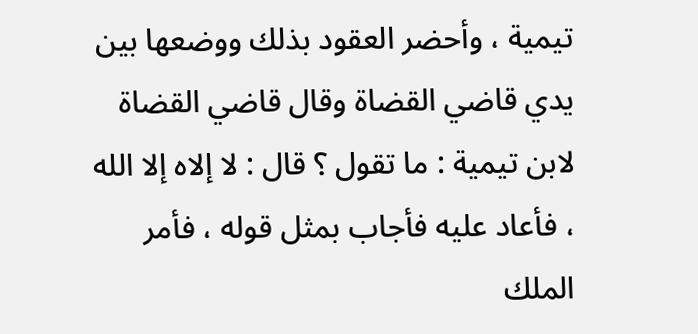تيمية ، وأحضر العقود بذلك ووضعها بين يدي قاضي القضاة وقال قاضي القضاة لابن تيمية : ما تقول ؟ قال : لا إلاه إلا الله ، فأعاد عليه فأجاب بمثل قوله ، فأمر الملك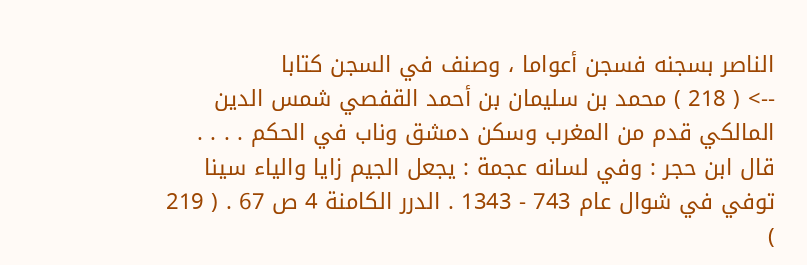الناصر بسجنه فسجن أعواما ، وصنف في السجن كتابا
--> ( 218 ) محمد بن سليمان بن أحمد القفصي شمس الدين المالكي قدم من المغرب وسكن دمشق وناب في الحكم . . . . قال ابن حجر : وفي لسانه عجمة : يجعل الجيم زايا والياء سينا توفي في شوال عام 743 - 1343 . الدرر الكامنة 4 ص 67 . ( 219 )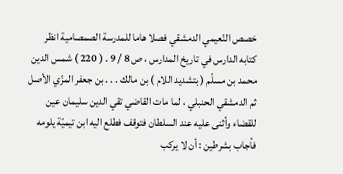خصص النّعيمي الدمشقي فصلا هاما للمدرسة الصمصامية انظر كتابه الدارس في تاريخ المدارس ، ص 8 / 9 . ( 220 ) شمس الدين محمد بن مسلّم ( بتشديد اللام ) بن مالك . . . بن جعفر المزّي الأصل ثم الدمشقي الحنبلي ، لما مات القاضي تقي الدين سليمان عين للقضاء وأثنى عليه عند السلطان فتوقف فطلع اليه ابن تيميّة يلومه فأجاب بشرطين : أن لا يركب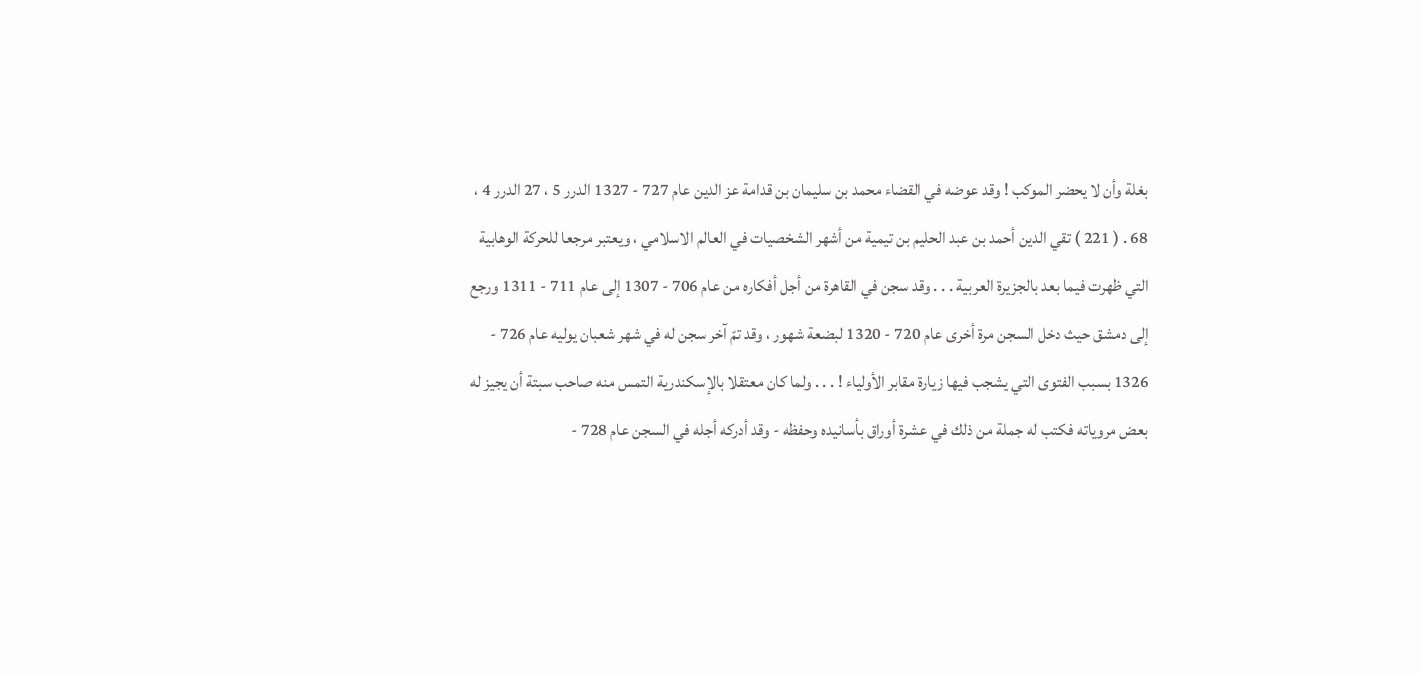بغلة وأن لا يحضر الموكب ! وقد عوضه في القضاء محمد بن سليمان بن قدامة عز الدين عام 727 - 1327 الدرر 5 ، 27 الدرر 4 ، 68 . ( 221 ) تقي الدين أحمد بن عبد الحليم بن تيمية من أشهر الشخصيات في العالم الاسلامي ، ويعتبر مرجعا للحركة الوهابية التي ظهرت فيما بعد بالجزيرة العربية . . . وقد سجن في القاهرة من أجل أفكاره من عام 706 - 1307 إلى عام 711 - 1311 ورجع إلى دمشق حيث دخل السجن مرة أخرى عام 720 - 1320 لبضعة شهور ، وقد تمّ آخر سجن له في شهر شعبان يوليه عام 726 - 1326 بسبب الفتوى التي يشجب فيها زيارة مقابر الأولياء ! . . . ولما كان معتقلا بالإسكندرية التمس منه صاحب سبتة أن يجيز له بعض مروياته فكتب له جملة من ذلك في عشرة أوراق بأسانيده وحفظه - وقد أدركه أجله في السجن عام 728 -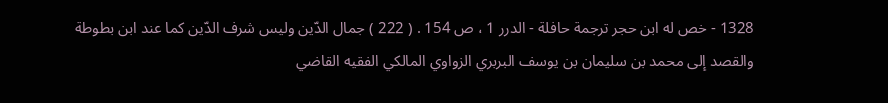1328 - خص له ابن حجر ترجمة حافلة - الدرر 1 ، ص 154 . ( 222 ) جمال الدّين وليس شرف الدّين كما عند ابن بطوطة والقصد إلى محمد بن سليمان بن يوسف البربري الزواوي المالكي الفقيه القاضي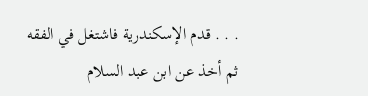. . . قدم الإسكندرية فاشتغل في الفقه ثم أخذ عن ابن عبد السلام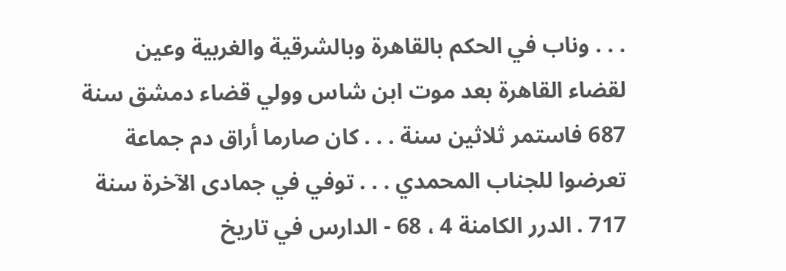. . . وناب في الحكم بالقاهرة وبالشرقية والغربية وعين لقضاء القاهرة بعد موت ابن شاس وولي قضاء دمشق سنة 687 فاستمر ثلاثين سنة . . . كان صارما أراق دم جماعة تعرضوا للجناب المحمدي . . . توفي في جمادى الآخرة سنة 717 . الدرر الكامنة 4 ، 68 - الدارس في تاريخ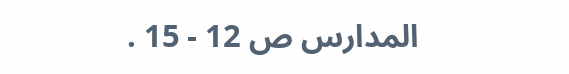المدارس ص 12 - 15 .